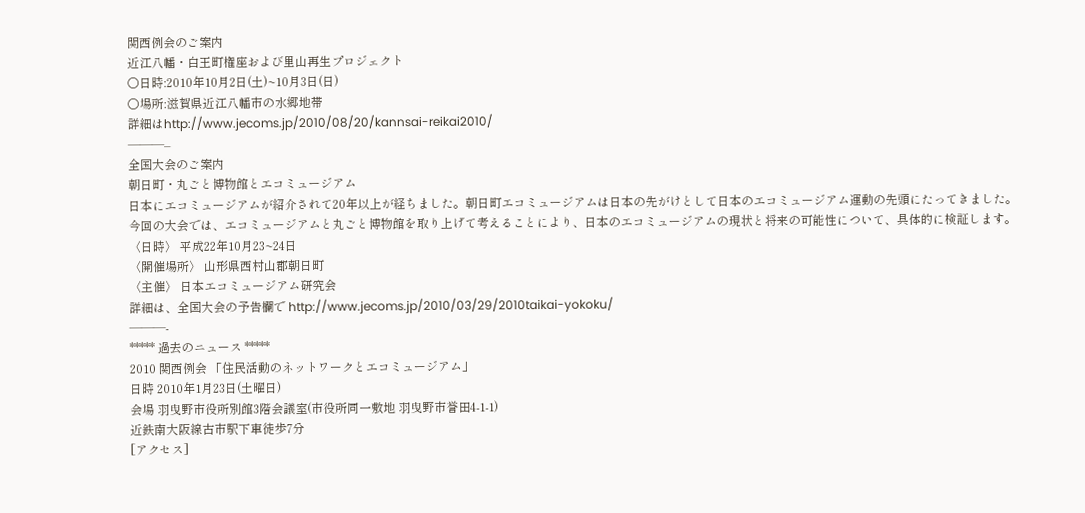関西例会のご案内
近江八幡・白王町権座および里山再生プロジェクト
○日時:2010年10月2日(土)~10月3日(日)
○場所:滋賀県近江八幡市の水郷地帯
詳細はhttp://www.jecoms.jp/2010/08/20/kannsai-reikai2010/
———–
全国大会のご案内
朝日町・丸ごと博物館とエコミュージアム
日本にエコミュージアムが紹介されて20年以上が経ちました。朝日町エコミュージアムは日本の先がけとして日本のエコミュージアム運動の先頭にたってきました。
今回の大会では、エコミュージアムと丸ごと博物館を取り上げて考えることにより、日本のエコミュージアムの現状と将来の可能性について、具体的に検証します。
〈日時〉 平成22年10月23~24日
〈開催場所〉 山形県西村山郡朝日町
〈主催〉 日本エコミュージアム研究会
詳細は、全国大会の予告欄で http://www.jecoms.jp/2010/03/29/2010taikai-yokoku/
———-
***** 過去のニュース *****
2010 関西例会 「住民活動のネットワークとエコミュージアム」
日時 2010年1月23日(土曜日)
会場 羽曳野市役所別館3階会議室(市役所同一敷地 羽曳野市誉田4-1-1)
近鉄南大阪線古市駅下車徒歩7分
[アクセス]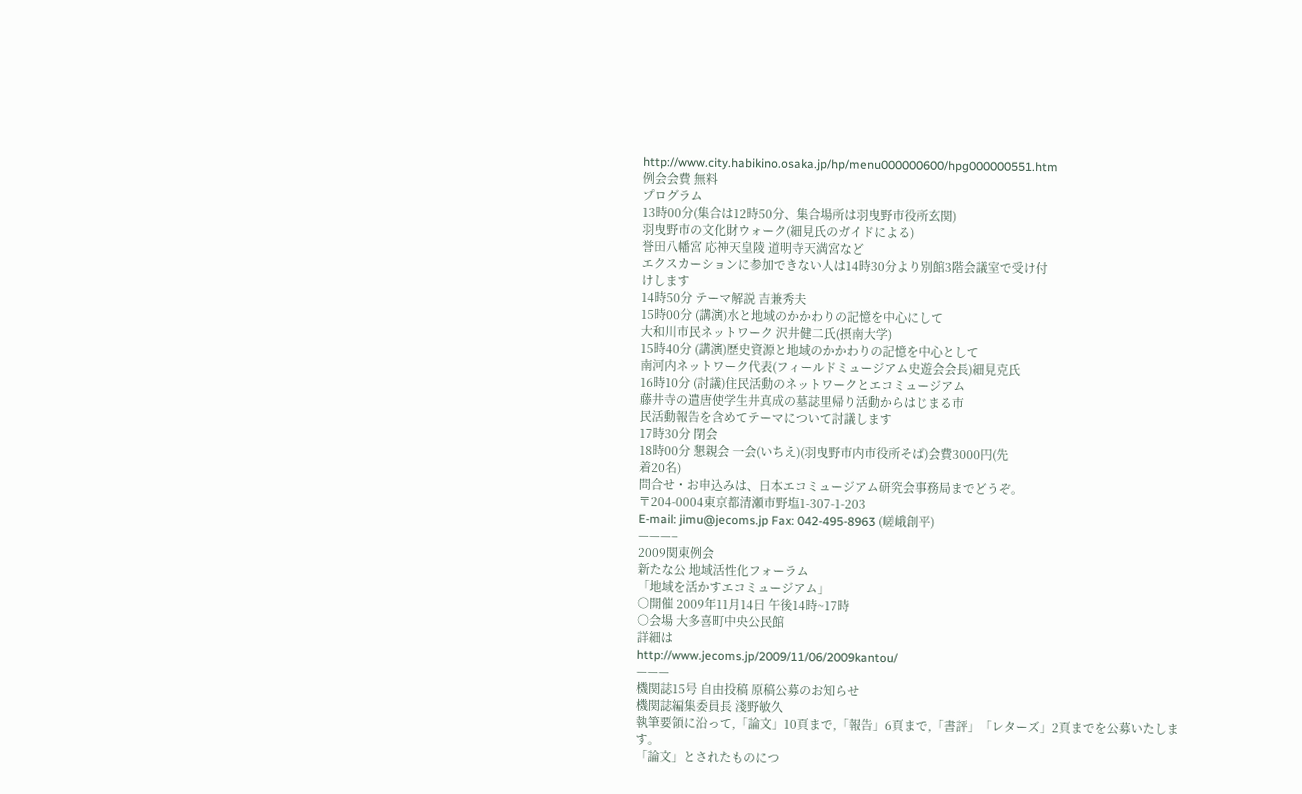http://www.city.habikino.osaka.jp/hp/menu000000600/hpg000000551.htm
例会会費 無料
プログラム
13時00分(集合は12時50分、集合場所は羽曳野市役所玄関)
羽曳野市の文化財ウォーク(細見氏のガイドによる)
誉田八幡宮 応神天皇陵 道明寺天満宮など
エクスカーションに参加できない人は14時30分より別館3階会議室で受け付
けします
14時50分 テーマ解説 吉兼秀夫
15時00分 (講演)水と地域のかかわりの記憶を中心にして
大和川市民ネットワーク 沢井健二氏(摂南大学)
15時40分 (講演)歴史資源と地域のかかわりの記憶を中心として
南河内ネットワーク代表(フィールドミュージアム史遊会会長)細見克氏
16時10分 (討議)住民活動のネットワークとエコミュージアム
藤井寺の遣唐使学生井真成の墓誌里帰り活動からはじまる市
民活動報告を含めてテーマについて討議します
17時30分 閉会
18時00分 懇親会 一会(いちえ)(羽曳野市内市役所そば)会費3000円(先
着20名)
問合せ・お申込みは、日本エコミュージアム研究会事務局までどうぞ。
〒204-0004東京都清瀬市野塩1-307-1-203
E-mail: jimu@jecoms.jp Fax: 042-495-8963 (嵯峨創平)
———–
2009関東例会
新たな公 地域活性化フォーラム
「地域を活かすエコミュージアム」
○開催 2009年11月14日 午後14時~17時
○会場 大多喜町中央公民館
詳細は
http://www.jecoms.jp/2009/11/06/2009kantou/
———
機関誌15号 自由投稿 原稿公募のお知らせ
機関誌編集委員長 淺野敏久
執筆要領に沿って,「論文」10頁まで,「報告」6頁まで,「書評」「レターズ」2頁までを公募いたします。
「論文」とされたものにつ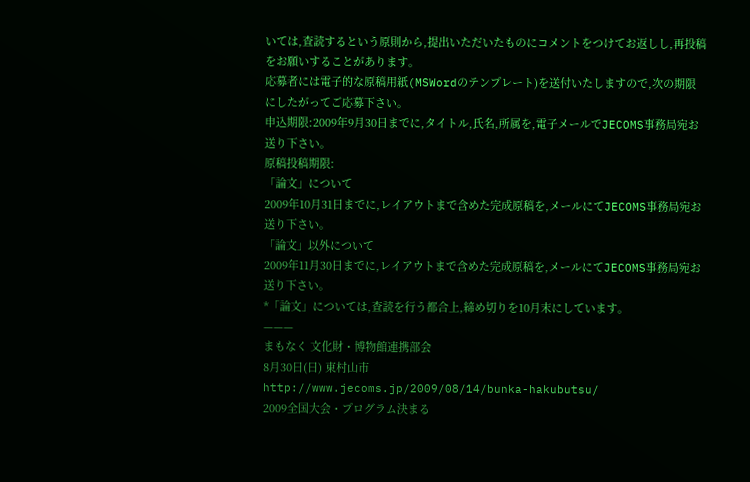いては,査読するという原則から,提出いただいたものにコメントをつけてお返しし,再投稿をお願いすることがあります。
応募者には電子的な原稿用紙(MSWordのテンプレート)を送付いたしますので,次の期限にしたがってご応募下さい。
申込期限:2009年9月30日までに,タイトル,氏名,所属を,電子メールでJECOMS事務局宛お送り下さい。
原稿投稿期限:
「論文」について
2009年10月31日までに,レイアウトまで含めた完成原稿を,メールにてJECOMS事務局宛お送り下さい。
「論文」以外について
2009年11月30日までに,レイアウトまで含めた完成原稿を,メールにてJECOMS事務局宛お送り下さい。
*「論文」については,査読を行う都合上,締め切りを10月末にしています。
———
まもなく 文化財・博物館連携部会
8月30日(日) 東村山市
http://www.jecoms.jp/2009/08/14/bunka-hakubutsu/
2009全国大会・プログラム決まる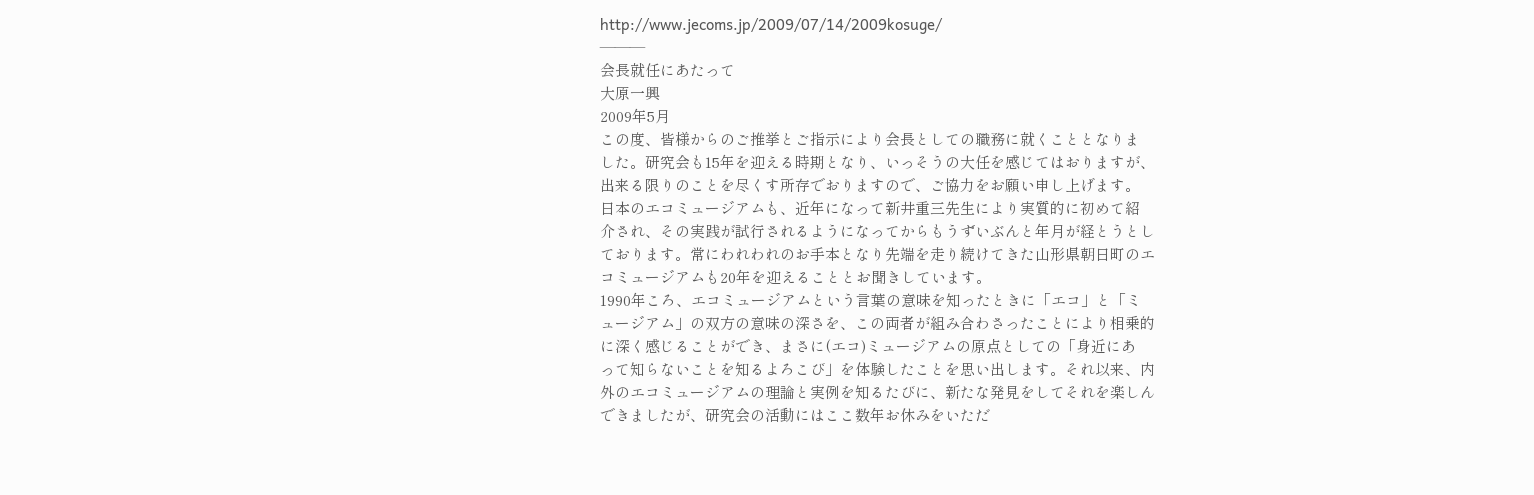http://www.jecoms.jp/2009/07/14/2009kosuge/
———
会長就任にあたって
大原一興
2009年5月
この度、皆様からのご推挙とご指示により会長としての職務に就くこととなりま
した。研究会も15年を迎える時期となり、いっそうの大任を感じてはおりますが、
出来る限りのことを尽くす所存でおりますので、ご協力をお願い申し上げます。
日本のエコミュージアムも、近年になって新井重三先生により実質的に初めて紹
介され、その実践が試行されるようになってからもうずいぶんと年月が経とうとし
ております。常にわれわれのお手本となり先端を走り続けてきた山形県朝日町のエ
コミュージアムも20年を迎えることとお聞きしています。
1990年ころ、エコミュージアムという言葉の意味を知ったときに「エコ」と「ミ
ュージアム」の双方の意味の深さを、この両者が組み合わさったことにより相乗的
に深く感じることができ、まさに(エコ)ミュージアムの原点としての「身近にあ
って知らないことを知るよろこび」を体験したことを思い出します。それ以来、内
外のエコミュージアムの理論と実例を知るたびに、新たな発見をしてそれを楽しん
できましたが、研究会の活動にはここ数年お休みをいただ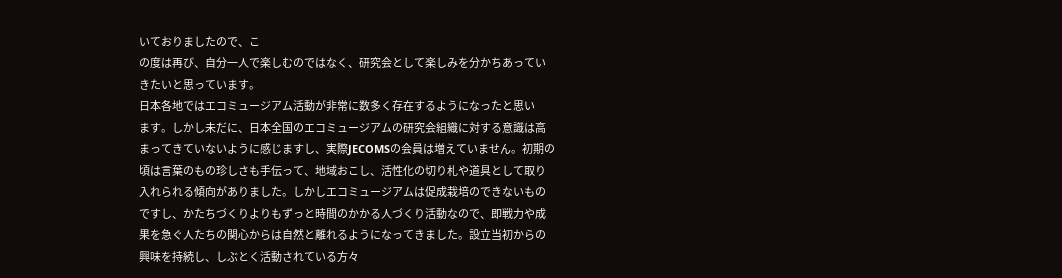いておりましたので、こ
の度は再び、自分一人で楽しむのではなく、研究会として楽しみを分かちあってい
きたいと思っています。
日本各地ではエコミュージアム活動が非常に数多く存在するようになったと思い
ます。しかし未だに、日本全国のエコミュージアムの研究会組織に対する意識は高
まってきていないように感じますし、実際JECOMSの会員は増えていません。初期の
頃は言葉のもの珍しさも手伝って、地域おこし、活性化の切り札や道具として取り
入れられる傾向がありました。しかしエコミュージアムは促成栽培のできないもの
ですし、かたちづくりよりもずっと時間のかかる人づくり活動なので、即戦力や成
果を急ぐ人たちの関心からは自然と離れるようになってきました。設立当初からの
興味を持続し、しぶとく活動されている方々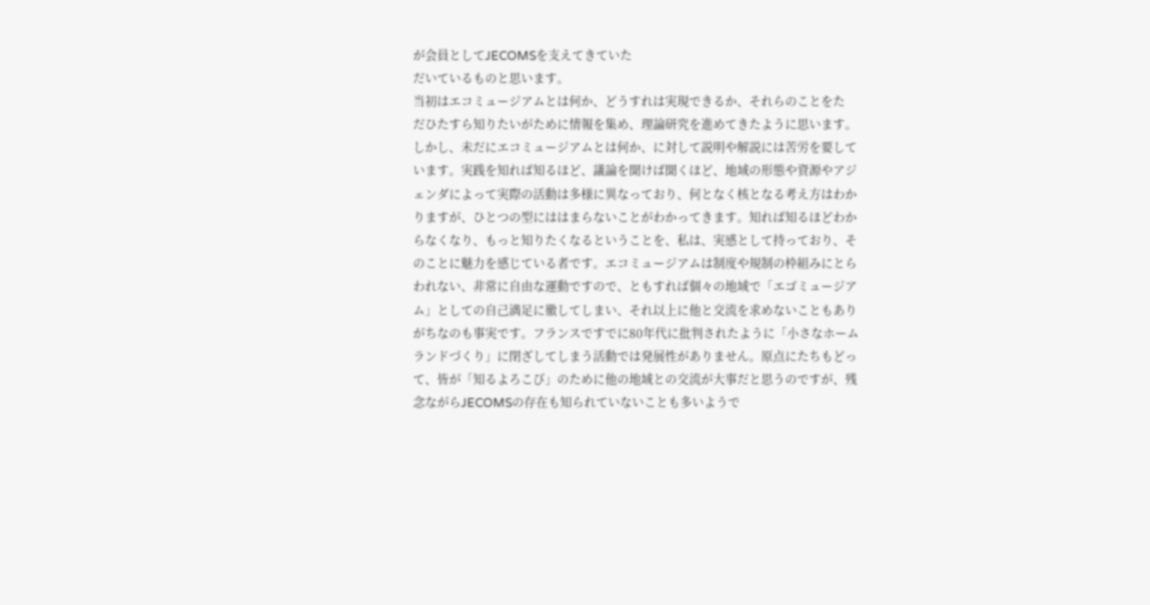が会員としてJECOMSを支えてきていた
だいているものと思います。
当初はエコミュージアムとは何か、どうすれは実現できるか、それらのことをた
だひたすら知りたいがために情報を集め、理論研究を進めてきたように思います。
しかし、未だにエコミュージアムとは何か、に対して説明や解説には苦労を要して
います。実践を知れば知るほど、議論を聞けば聞くほど、地域の形態や資源やアジ
ェンダによって実際の活動は多様に異なっており、何となく核となる考え方はわか
りますが、ひとつの型にははまらないことがわかってきます。知れば知るほどわか
らなくなり、もっと知りたくなるということを、私は、実感として持っており、そ
のことに魅力を感じている者です。エコミュージアムは制度や規制の枠組みにとら
われない、非常に自由な運動ですので、ともすれば個々の地域で「エゴミュージア
ム」としての自己満足に徹してしまい、それ以上に他と交流を求めないこともあり
がちなのも事実です。フランスですでに80年代に批判されたように「小さなホーム
ランドづくり」に閉ざしてしまう活動では発展性がありません。原点にたちもどっ
て、皆が「知るよろこび」のために他の地域との交流が大事だと思うのですが、残
念ながらJECOMSの存在も知られていないことも多いようで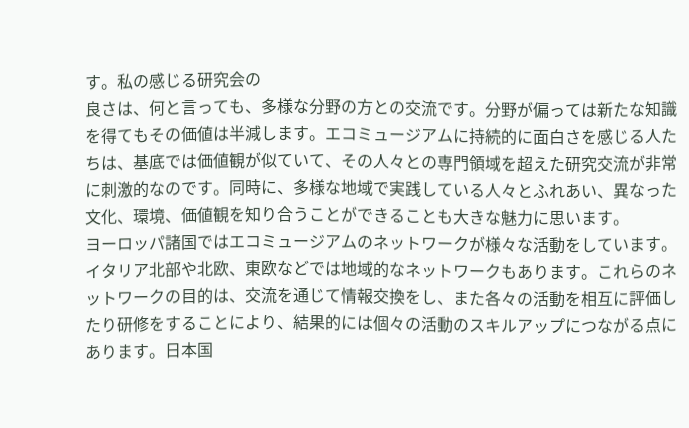す。私の感じる研究会の
良さは、何と言っても、多様な分野の方との交流です。分野が偏っては新たな知識
を得てもその価値は半減します。エコミュージアムに持続的に面白さを感じる人た
ちは、基底では価値観が似ていて、その人々との専門領域を超えた研究交流が非常
に刺激的なのです。同時に、多様な地域で実践している人々とふれあい、異なった
文化、環境、価値観を知り合うことができることも大きな魅力に思います。
ヨーロッパ諸国ではエコミュージアムのネットワークが様々な活動をしています。
イタリア北部や北欧、東欧などでは地域的なネットワークもあります。これらのネ
ットワークの目的は、交流を通じて情報交換をし、また各々の活動を相互に評価し
たり研修をすることにより、結果的には個々の活動のスキルアップにつながる点に
あります。日本国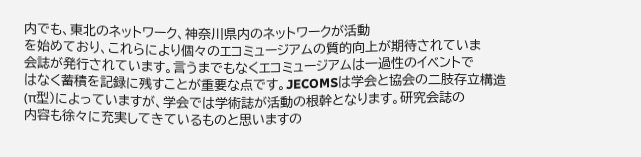内でも、東北のネットワーク、神奈川県内のネットワークが活動
を始めており、これらにより個々のエコミュージアムの質的向上が期待されていま
会誌が発行されています。言うまでもなくエコミュージアムは一過性のイベントで
はなく蓄積を記録に残すことが重要な点です。JECOMSは学会と協会の二肢存立構造
(π型)によっていますが、学会では学術誌が活動の根幹となります。研究会誌の
内容も徐々に充実してきているものと思いますの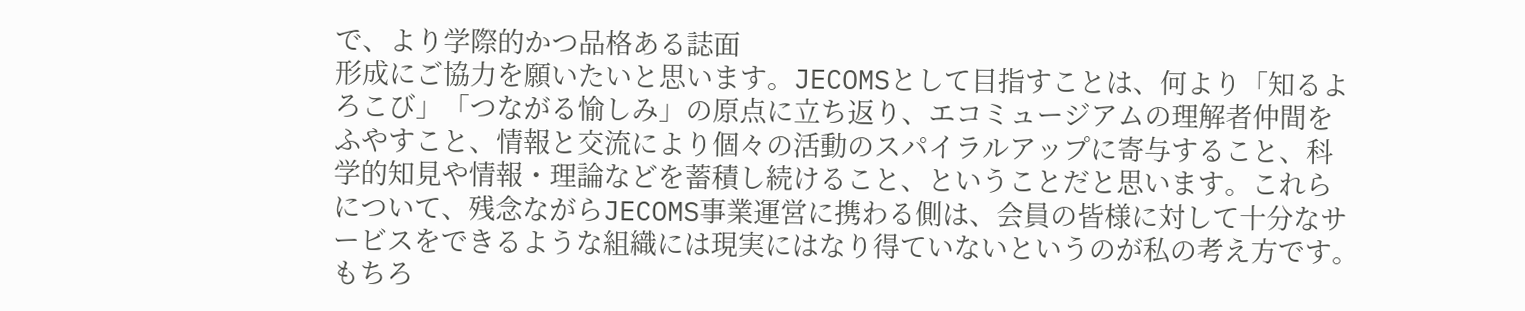で、より学際的かつ品格ある誌面
形成にご協力を願いたいと思います。JECOMSとして目指すことは、何より「知るよ
ろこび」「つながる愉しみ」の原点に立ち返り、エコミュージアムの理解者仲間を
ふやすこと、情報と交流により個々の活動のスパイラルアップに寄与すること、科
学的知見や情報・理論などを蓄積し続けること、ということだと思います。これら
について、残念ながらJECOMS事業運営に携わる側は、会員の皆様に対して十分なサ
ービスをできるような組織には現実にはなり得ていないというのが私の考え方です。
もちろ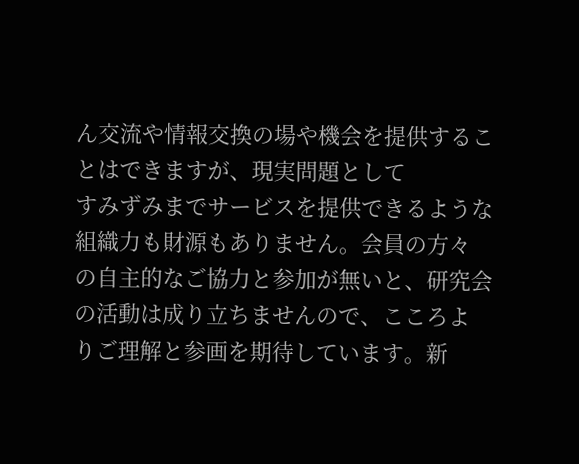ん交流や情報交換の場や機会を提供することはできますが、現実問題として
すみずみまでサービスを提供できるような組織力も財源もありません。会員の方々
の自主的なご協力と参加が無いと、研究会の活動は成り立ちませんので、こころよ
りご理解と参画を期待しています。新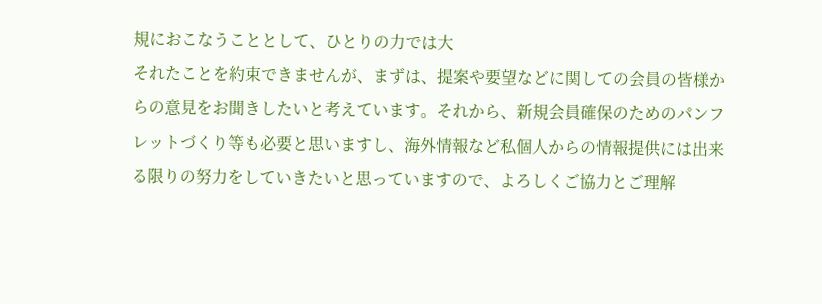規におこなうこととして、ひとりの力では大
それたことを約束できませんが、まずは、提案や要望などに関しての会員の皆様か
らの意見をお聞きしたいと考えています。それから、新規会員確保のためのパンフ
レットづくり等も必要と思いますし、海外情報など私個人からの情報提供には出来
る限りの努力をしていきたいと思っていますので、よろしくご協力とご理解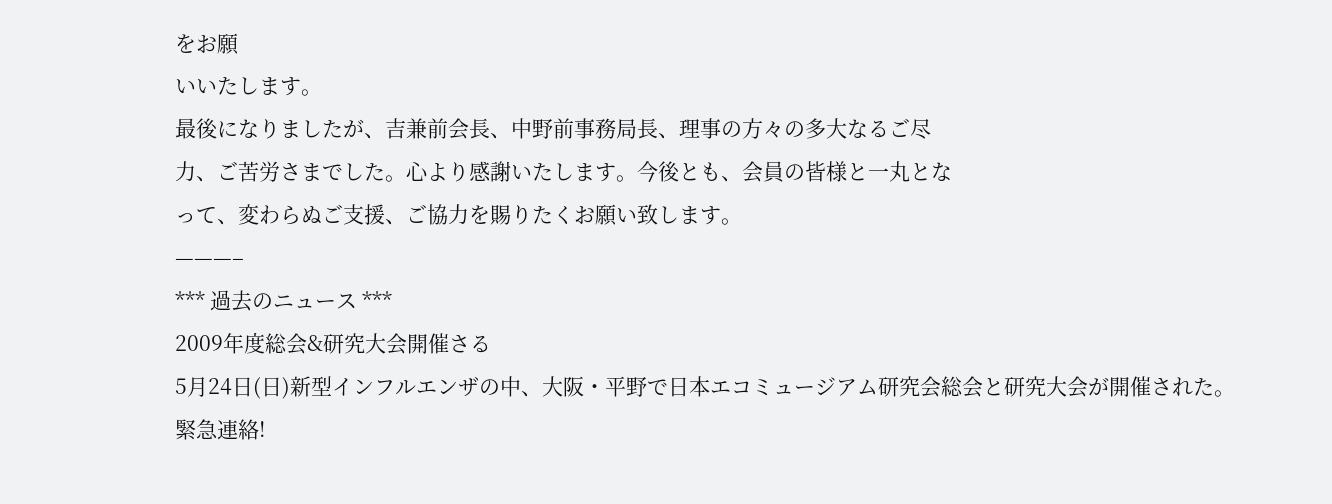をお願
いいたします。
最後になりましたが、吉兼前会長、中野前事務局長、理事の方々の多大なるご尽
力、ご苦労さまでした。心より感謝いたします。今後とも、会員の皆様と一丸とな
って、変わらぬご支援、ご協力を賜りたくお願い致します。
———–
*** 過去のニュース ***
2009年度総会&研究大会開催さる
5月24日(日)新型インフルエンザの中、大阪・平野で日本エコミュージアム研究会総会と研究大会が開催された。
緊急連絡!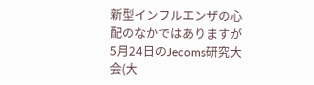新型インフルエンザの心配のなかではありますが
5月24日のJecoms研究大会(大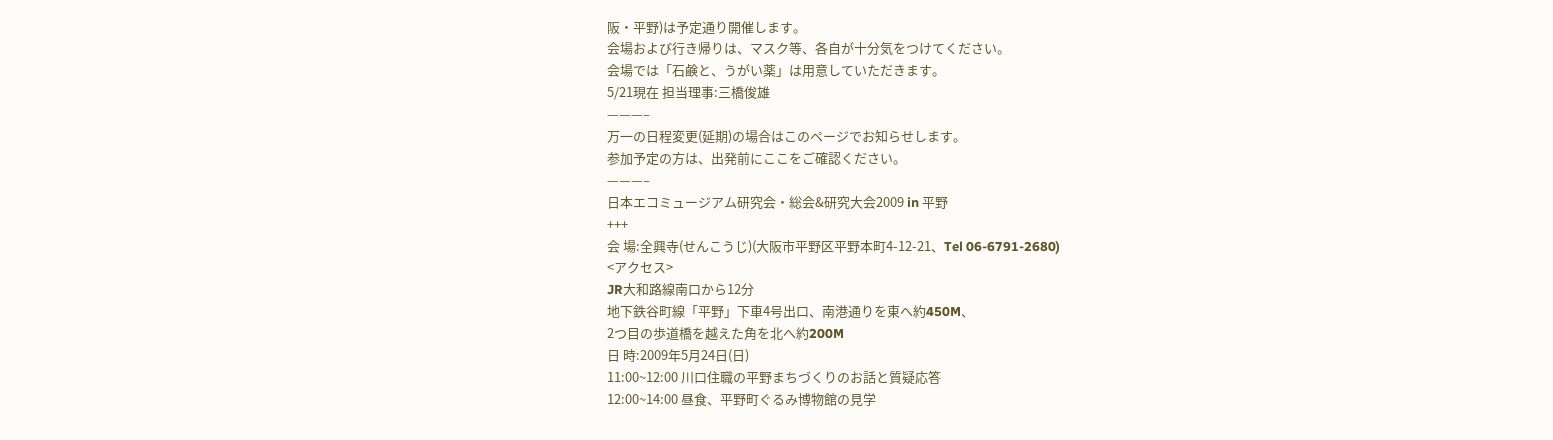阪・平野)は予定通り開催します。
会場および行き帰りは、マスク等、各自が十分気をつけてください。
会場では「石鹸と、うがい薬」は用意していただきます。
5/21現在 担当理事:三橋俊雄
———–
万一の日程変更(延期)の場合はこのページでお知らせします。
参加予定の方は、出発前にここをご確認ください。
———–
日本エコミュージアム研究会・総会&研究大会2009 in 平野
+++
会 場:全興寺(せんこうじ)(大阪市平野区平野本町4-12-21、Tel 06-6791-2680)
<アクセス>
JR大和路線南口から12分
地下鉄谷町線「平野」下車4号出口、南港通りを東へ約450M、
2つ目の歩道橋を越えた角を北へ約200M
日 時:2009年5月24日(日)
11:00~12:00 川口住職の平野まちづくりのお話と質疑応答
12:00~14:00 昼食、平野町ぐるみ博物館の見学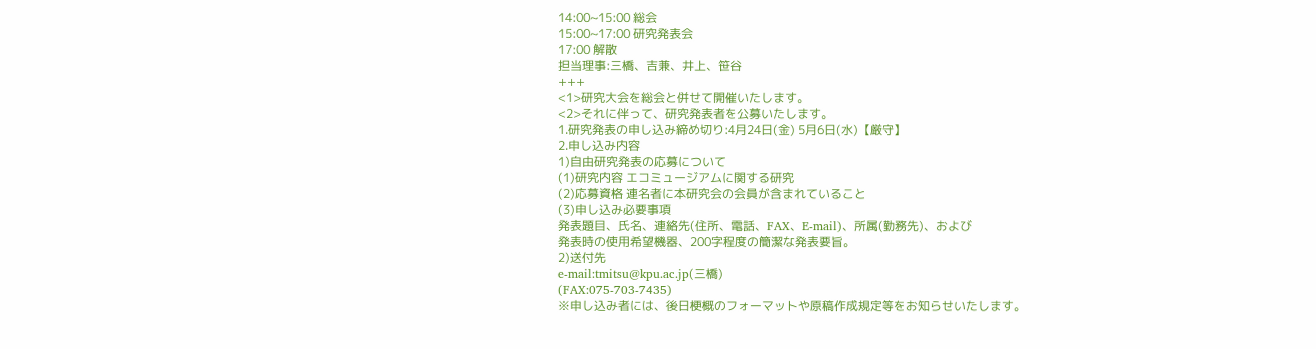14:00~15:00 総会
15:00~17:00 研究発表会
17:00 解散
担当理事:三橋、吉兼、井上、笹谷
+++
<1>研究大会を総会と併せて開催いたします。
<2>それに伴って、研究発表者を公募いたします。
1.研究発表の申し込み締め切り:4月24日(金) 5月6日(水)【厳守】
2.申し込み内容
1)自由研究発表の応募について
(1)研究内容 エコミュージアムに関する研究
(2)応募資格 連名者に本研究会の会員が含まれていること
(3)申し込み必要事項
発表題目、氏名、連絡先(住所、電話、FAX、E-mail)、所属(勤務先)、および
発表時の使用希望機器、200字程度の簡潔な発表要旨。
2)送付先
e-mail:tmitsu@kpu.ac.jp(三橋)
(FAX:075-703-7435)
※申し込み者には、後日梗概のフォーマットや原稿作成規定等をお知らせいたします。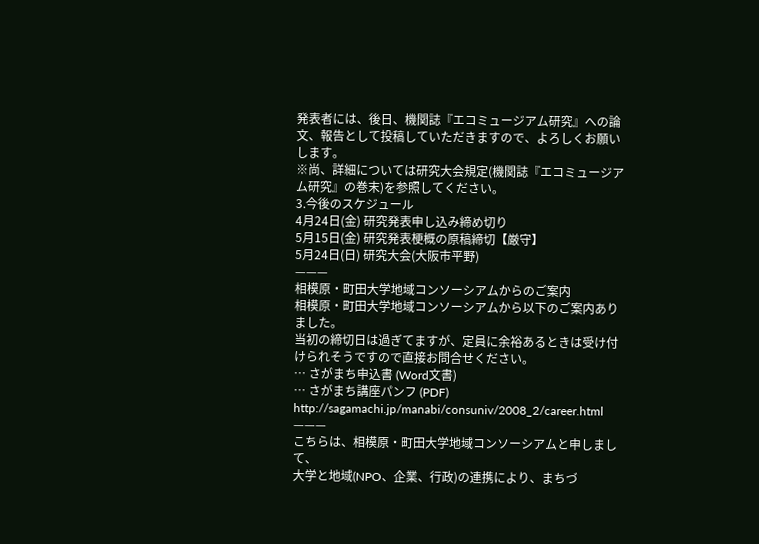発表者には、後日、機関誌『エコミュージアム研究』への論文、報告として投稿していただきますので、よろしくお願いします。
※尚、詳細については研究大会規定(機関誌『エコミュージアム研究』の巻末)を参照してください。
3.今後のスケジュール
4月24日(金) 研究発表申し込み締め切り
5月15日(金) 研究発表梗概の原稿締切【厳守】
5月24日(日) 研究大会(大阪市平野)
———
相模原・町田大学地域コンソーシアムからのご案内
相模原・町田大学地域コンソーシアムから以下のご案内ありました。
当初の締切日は過ぎてますが、定員に余裕あるときは受け付けられそうですので直接お問合せください。
… さがまち申込書 (Word文書)
… さがまち講座パンフ (PDF)
http://sagamachi.jp/manabi/consuniv/2008_2/career.html
———
こちらは、相模原・町田大学地域コンソーシアムと申しまして、
大学と地域(NPO、企業、行政)の連携により、まちづ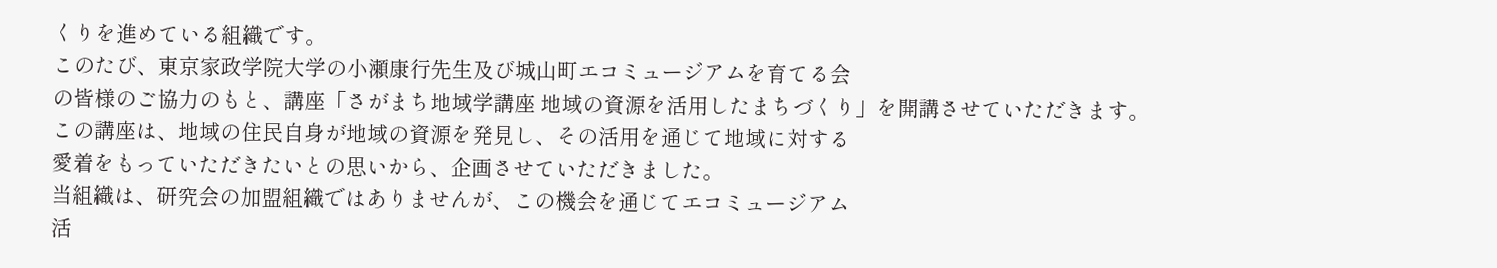くりを進めている組織です。
このたび、東京家政学院大学の小瀬康行先生及び城山町エコミュージアムを育てる会
の皆様のご協力のもと、講座「さがまち地域学講座 地域の資源を活用したまちづくり」を開講させていただきます。
この講座は、地域の住民自身が地域の資源を発見し、その活用を通じて地域に対する
愛着をもっていただきたいとの思いから、企画させていただきました。
当組織は、研究会の加盟組織ではありませんが、この機会を通じてエコミュージアム
活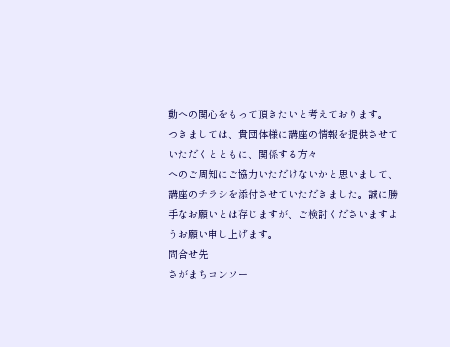動への関心をもって頂きたいと考えております。
つきましては、貴団体様に講座の情報を提供させていただくとともに、関係する方々
へのご周知にご協力いただけないかと思いまして、講座のチラシを添付させていただきました。誠に勝手なお願いとは存じますが、ご検討くださいますようお願い申し上げます。
問合せ先
さがまちコンソー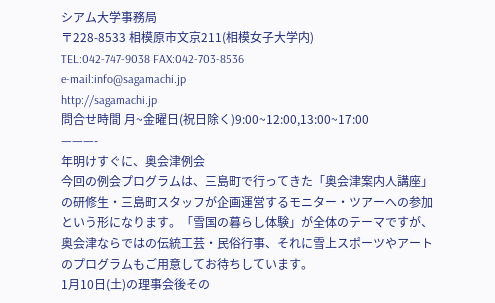シアム大学事務局
〒228-8533 相模原市文京211(相模女子大学内)
TEL:042-747-9038 FAX:042-703-8536
e-mail:info@sagamachi.jp
http://sagamachi.jp
問合せ時間 月~金曜日(祝日除く)9:00~12:00,13:00~17:00
———-
年明けすぐに、奥会津例会
今回の例会プログラムは、三島町で行ってきた「奥会津案内人講座」
の研修生・三島町スタッフが企画運営するモニター・ツアーへの参加
という形になります。「雪国の暮らし体験」が全体のテーマですが、
奥会津ならではの伝統工芸・民俗行事、それに雪上スポーツやアート
のプログラムもご用意してお待ちしています。
1月10日(土)の理事会後その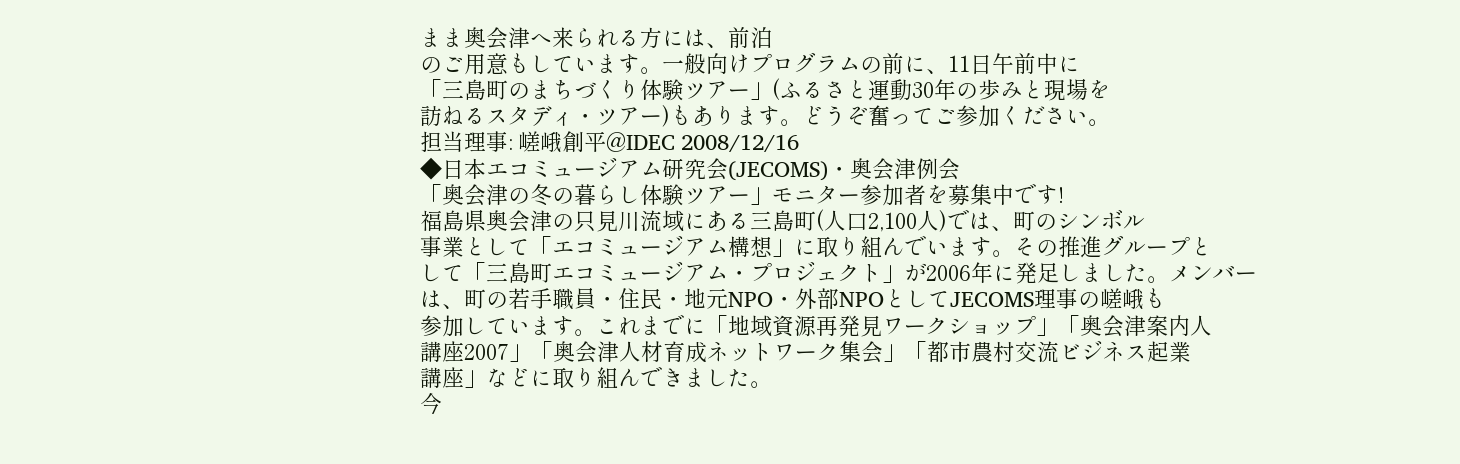まま奥会津へ来られる方には、前泊
のご用意もしています。一般向けプログラムの前に、11日午前中に
「三島町のまちづくり体験ツアー」(ふるさと運動30年の歩みと現場を
訪ねるスタディ・ツアー)もあります。どうぞ奮ってご参加ください。
担当理事: 嵯峨創平@IDEC 2008/12/16
◆日本エコミュージアム研究会(JECOMS)・奥会津例会
「奥会津の冬の暮らし体験ツアー」モニター参加者を募集中です!
福島県奥会津の只見川流域にある三島町(人口2,100人)では、町のシンボル
事業として「エコミュージアム構想」に取り組んでいます。その推進グループと
して「三島町エコミュージアム・プロジェクト」が2006年に発足しました。メンバー
は、町の若手職員・住民・地元NPO・外部NPOとしてJECOMS理事の嵯峨も
参加しています。これまでに「地域資源再発見ワークショップ」「奥会津案内人
講座2007」「奥会津人材育成ネットワーク集会」「都市農村交流ビジネス起業
講座」などに取り組んできました。
今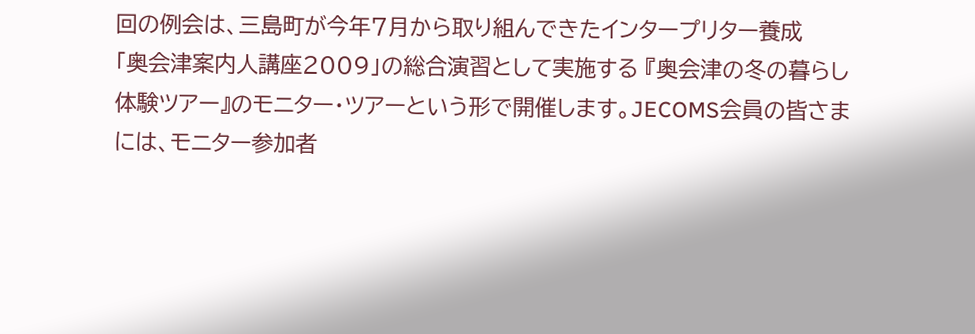回の例会は、三島町が今年7月から取り組んできたインタープリター養成
「奥会津案内人講座2009」の総合演習として実施する 『奥会津の冬の暮らし
体験ツアー』のモニター・ツアーという形で開催します。JECOMS会員の皆さま
には、モニター参加者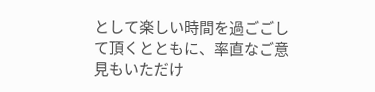として楽しい時間を過ごごして頂くとともに、率直なご意
見もいただけ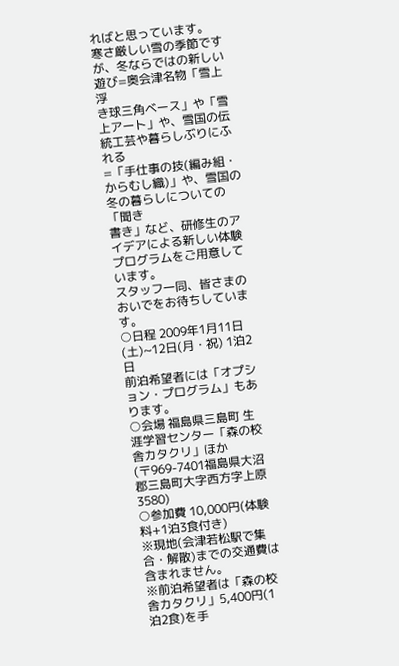ればと思っています。
寒さ厳しい雪の季節ですが、冬ならではの新しい遊び=奥会津名物「雪上浮
き球三角ベース」や「雪上アート」や、雪国の伝統工芸や暮らしぶりにふれる
=「手仕事の技(編み組・からむし織)」や、雪国の冬の暮らしについての「聞き
書き」など、研修生のアイデアによる新しい体験プログラムをご用意しています。
スタッフ一同、皆さまのおいでをお待ちしています。
○日程 2009年1月11日(土)~12日(月・祝) 1泊2日
前泊希望者には「オプション・プログラム」もあります。
○会場 福島県三島町 生涯学習センター「森の校舎カタクリ」ほか
(〒969-7401福島県大沼郡三島町大字西方字上原3580)
○参加費 10,000円(体験料+1泊3食付き)
※現地(会津若松駅で集合・解散)までの交通費は含まれません。
※前泊希望者は「森の校舎カタクリ」5,400円(1泊2食)を手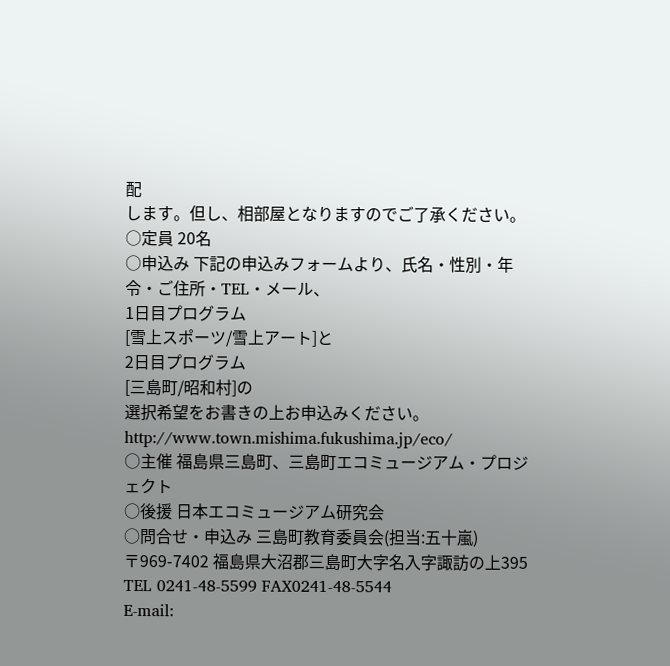配
します。但し、相部屋となりますのでご了承ください。
○定員 20名
○申込み 下記の申込みフォームより、氏名・性別・年令・ご住所・TEL・メール、
1日目プログラム
[雪上スポーツ/雪上アート]と
2日目プログラム
[三島町/昭和村]の
選択希望をお書きの上お申込みください。
http://www.town.mishima.fukushima.jp/eco/
○主催 福島県三島町、三島町エコミュージアム・プロジェクト
○後援 日本エコミュージアム研究会
○問合せ・申込み 三島町教育委員会(担当:五十嵐)
〒969-7402 福島県大沼郡三島町大字名入字諏訪の上395
TEL 0241-48-5599 FAX0241-48-5544
E-mail: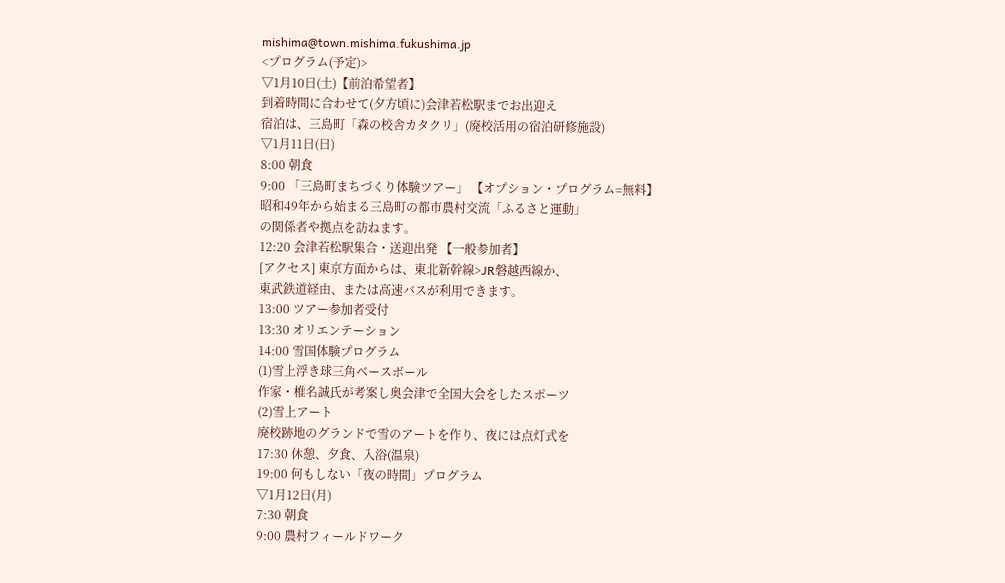mishima@town.mishima.fukushima.jp
<プログラム(予定)>
▽1月10日(土)【前泊希望者】
到着時間に合わせて(夕方頃に)会津若松駅までお出迎え
宿泊は、三島町「森の校舎カタクリ」(廃校活用の宿泊研修施設)
▽1月11日(日)
8:00 朝食
9:00 「三島町まちづくり体験ツアー」 【オプション・プログラム=無料】
昭和49年から始まる三島町の都市農村交流「ふるさと運動」
の関係者や拠点を訪ねます。
12:20 会津若松駅集合・送迎出発 【一般参加者】
[アクセス] 東京方面からは、東北新幹線>JR磐越西線か、
東武鉄道経由、または高速バスが利用できます。
13:00 ツアー参加者受付
13:30 オリエンテーション
14:00 雪国体験プログラム
(1)雪上浮き球三角ベースボール
作家・椎名誠氏が考案し奥会津で全国大会をしたスポーツ
(2)雪上アート
廃校跡地のグランドで雪のアートを作り、夜には点灯式を
17:30 休憩、夕食、入浴(温泉)
19:00 何もしない「夜の時間」プログラム
▽1月12日(月)
7:30 朝食
9:00 農村フィールドワーク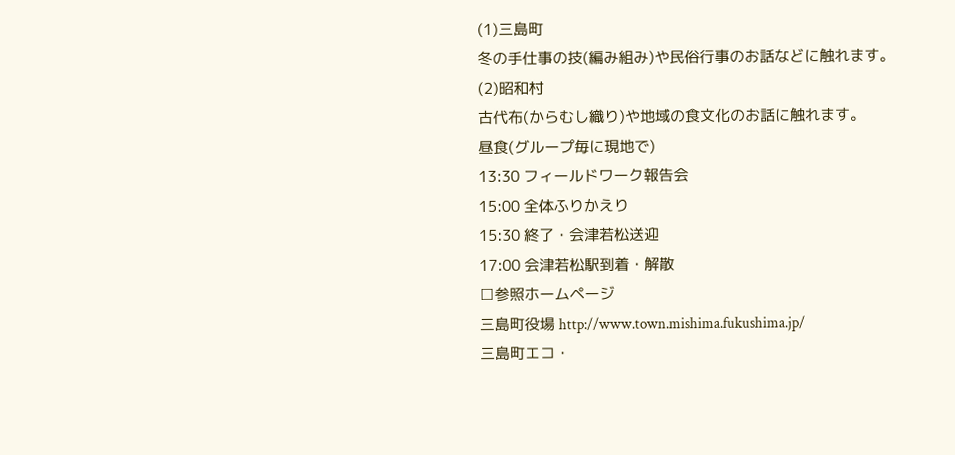(1)三島町
冬の手仕事の技(編み組み)や民俗行事のお話などに触れます。
(2)昭和村
古代布(からむし織り)や地域の食文化のお話に触れます。
昼食(グループ毎に現地で)
13:30 フィールドワーク報告会
15:00 全体ふりかえり
15:30 終了・会津若松送迎
17:00 会津若松駅到着・解散
□参照ホームページ
三島町役場 http://www.town.mishima.fukushima.jp/
三島町エコ・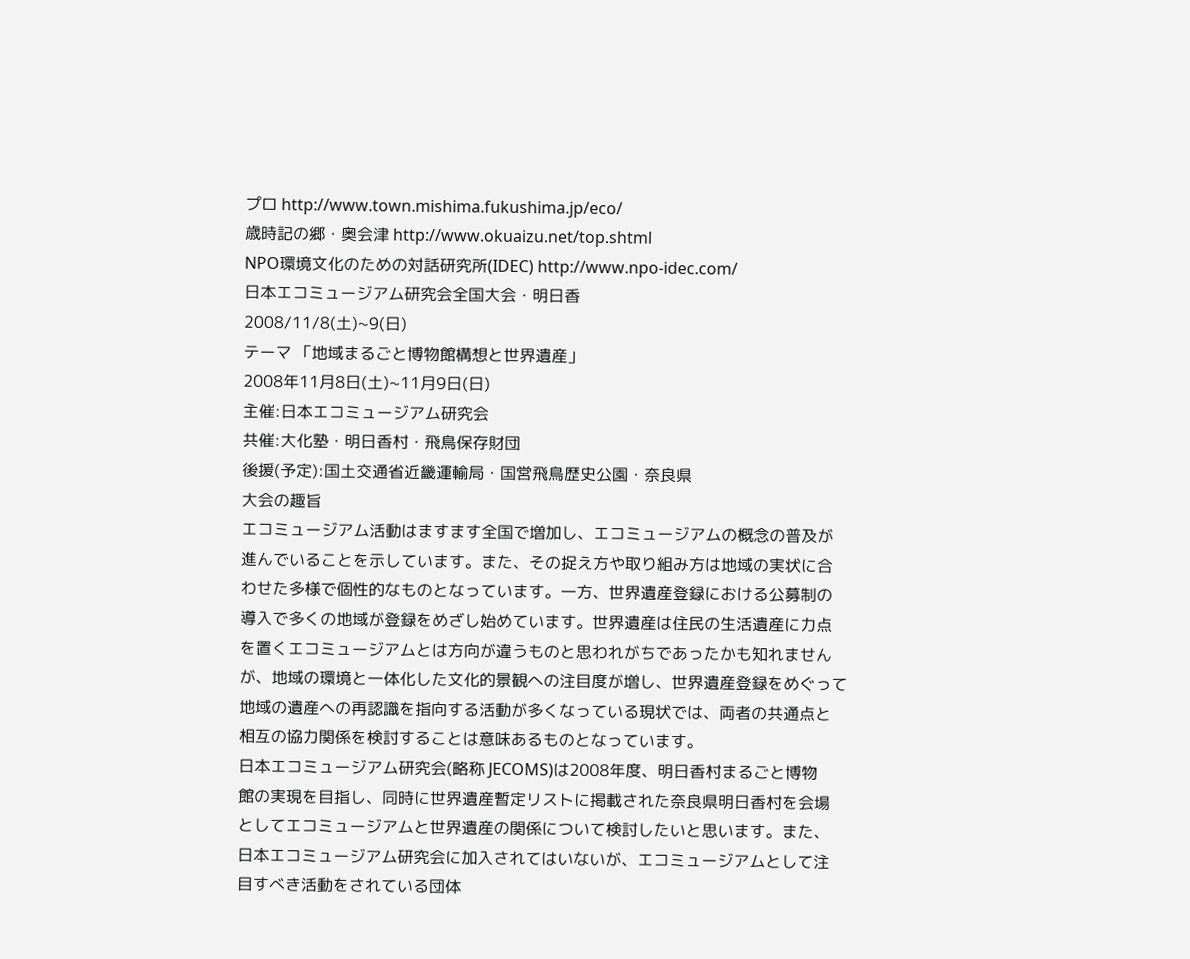プロ http://www.town.mishima.fukushima.jp/eco/
歳時記の郷・奥会津 http://www.okuaizu.net/top.shtml
NPO環境文化のための対話研究所(IDEC) http://www.npo-idec.com/
日本エコミュージアム研究会全国大会・明日香
2008/11/8(土)~9(日)
テーマ 「地域まるごと博物館構想と世界遺産」
2008年11月8日(土)~11月9日(日)
主催:日本エコミュージアム研究会
共催:大化塾・明日香村・飛鳥保存財団
後援(予定):国土交通省近畿運輸局・国営飛鳥歴史公園・奈良県
大会の趣旨
エコミュージアム活動はますます全国で増加し、エコミュージアムの概念の普及が
進んでいることを示しています。また、その捉え方や取り組み方は地域の実状に合
わせた多様で個性的なものとなっています。一方、世界遺産登録における公募制の
導入で多くの地域が登録をめざし始めています。世界遺産は住民の生活遺産に力点
を置くエコミュージアムとは方向が違うものと思われがちであったかも知れません
が、地域の環境と一体化した文化的景観への注目度が増し、世界遺産登録をめぐって
地域の遺産への再認識を指向する活動が多くなっている現状では、両者の共通点と
相互の協力関係を検討することは意味あるものとなっています。
日本エコミュージアム研究会(略称 JECOMS)は2008年度、明日香村まるごと博物
館の実現を目指し、同時に世界遺産暫定リストに掲載された奈良県明日香村を会場
としてエコミュージアムと世界遺産の関係について検討したいと思います。また、
日本エコミュージアム研究会に加入されてはいないが、エコミュージアムとして注
目すべき活動をされている団体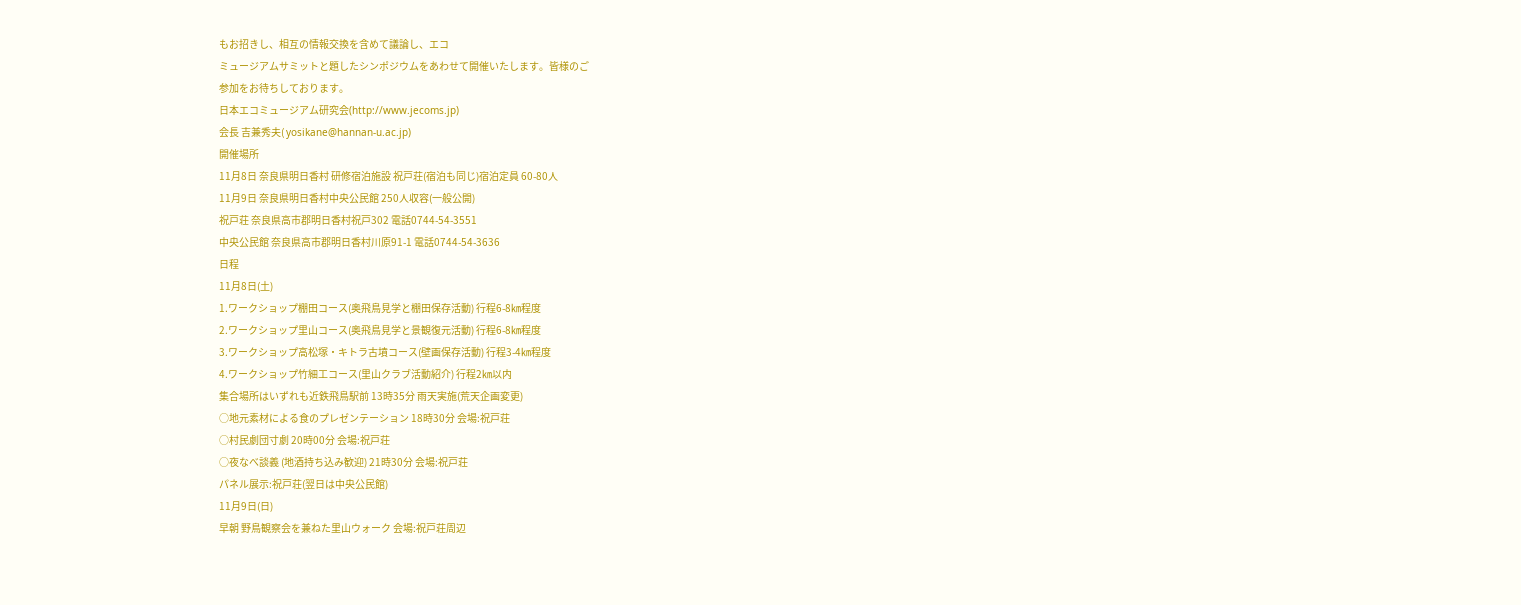もお招きし、相互の情報交換を含めて議論し、エコ
ミュージアムサミットと題したシンポジウムをあわせて開催いたします。皆様のご
参加をお待ちしております。
日本エコミュージアム研究会(http://www.jecoms.jp)
会長 吉兼秀夫( yosikane@hannan-u.ac.jp)
開催場所
11月8日 奈良県明日香村 研修宿泊施設 祝戸荘(宿泊も同じ)宿泊定員 60-80人
11月9日 奈良県明日香村中央公民館 250人収容(一般公開)
祝戸荘 奈良県高市郡明日香村祝戸302 電話0744-54-3551
中央公民館 奈良県高市郡明日香村川原91-1 電話0744-54-3636
日程
11月8日(土)
1.ワークショップ棚田コース(奥飛鳥見学と棚田保存活動) 行程6-8㎞程度
2.ワークショップ里山コース(奥飛鳥見学と景観復元活動) 行程6-8㎞程度
3.ワークショップ高松塚・キトラ古墳コース(壁画保存活動) 行程3-4㎞程度
4.ワークショップ竹細工コース(里山クラブ活動紹介) 行程2㎞以内
集合場所はいずれも近鉄飛鳥駅前 13時35分 雨天実施(荒天企画変更)
○地元素材による食のプレゼンテーション 18時30分 会場:祝戸荘
○村民劇団寸劇 20時00分 会場:祝戸荘
○夜なべ談義 (地酒持ち込み歓迎) 21時30分 会場:祝戸荘
パネル展示:祝戸荘(翌日は中央公民館)
11月9日(日)
早朝 野鳥観察会を兼ねた里山ウォーク 会場:祝戸荘周辺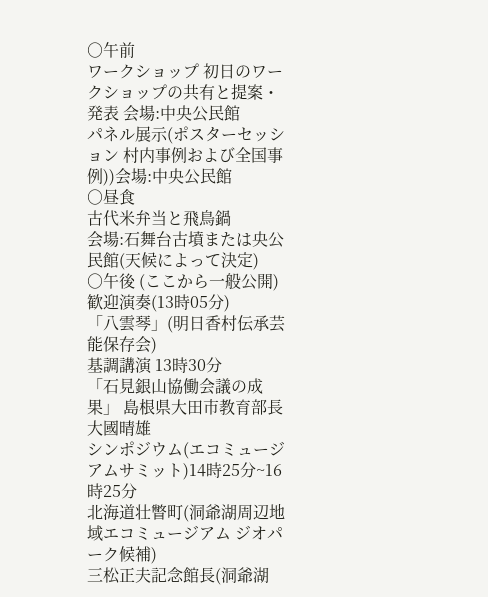○午前
ワークショップ 初日のワークショップの共有と提案・発表 会場:中央公民館
パネル展示(ポスターセッション 村内事例および全国事例))会場:中央公民館
○昼食
古代米弁当と飛鳥鍋
会場:石舞台古墳または央公民館(天候によって決定)
○午後 (ここから一般公開)
歓迎演奏(13時05分)
「八雲琴」(明日香村伝承芸能保存会)
基調講演 13時30分
「石見銀山協働会議の成果」 島根県大田市教育部長 大國晴雄
シンポジウム(エコミュージアムサミット)14時25分~16時25分
北海道壮瞥町(洞爺湖周辺地域エコミュージアム ジオパーク候補)
三松正夫記念館長(洞爺湖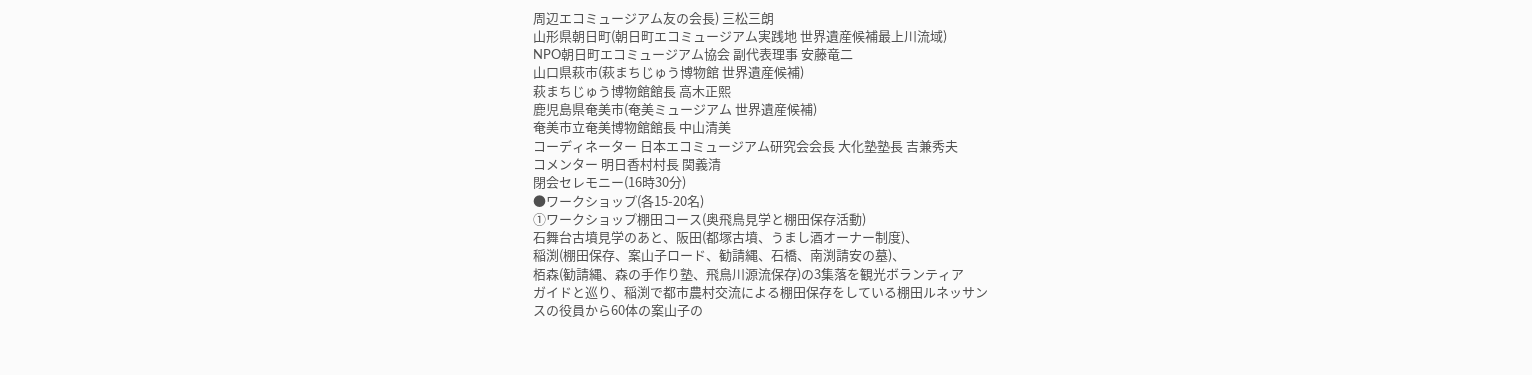周辺エコミュージアム友の会長) 三松三朗
山形県朝日町(朝日町エコミュージアム実践地 世界遺産候補最上川流域)
NPO朝日町エコミュージアム協会 副代表理事 安藤竜二
山口県萩市(萩まちじゅう博物館 世界遺産候補)
萩まちじゅう博物館館長 高木正熙
鹿児島県奄美市(奄美ミュージアム 世界遺産候補)
奄美市立奄美博物館館長 中山清美
コーディネーター 日本エコミュージアム研究会会長 大化塾塾長 吉兼秀夫
コメンター 明日香村村長 関義清
閉会セレモニー(16時30分)
●ワークショップ(各15-20名)
①ワークショップ棚田コース(奥飛鳥見学と棚田保存活動)
石舞台古墳見学のあと、阪田(都塚古墳、うまし酒オーナー制度)、
稲渕(棚田保存、案山子ロード、勧請縄、石橋、南渕請安の墓)、
栢森(勧請縄、森の手作り塾、飛鳥川源流保存)の3集落を観光ボランティア
ガイドと巡り、稲渕で都市農村交流による棚田保存をしている棚田ルネッサン
スの役員から60体の案山子の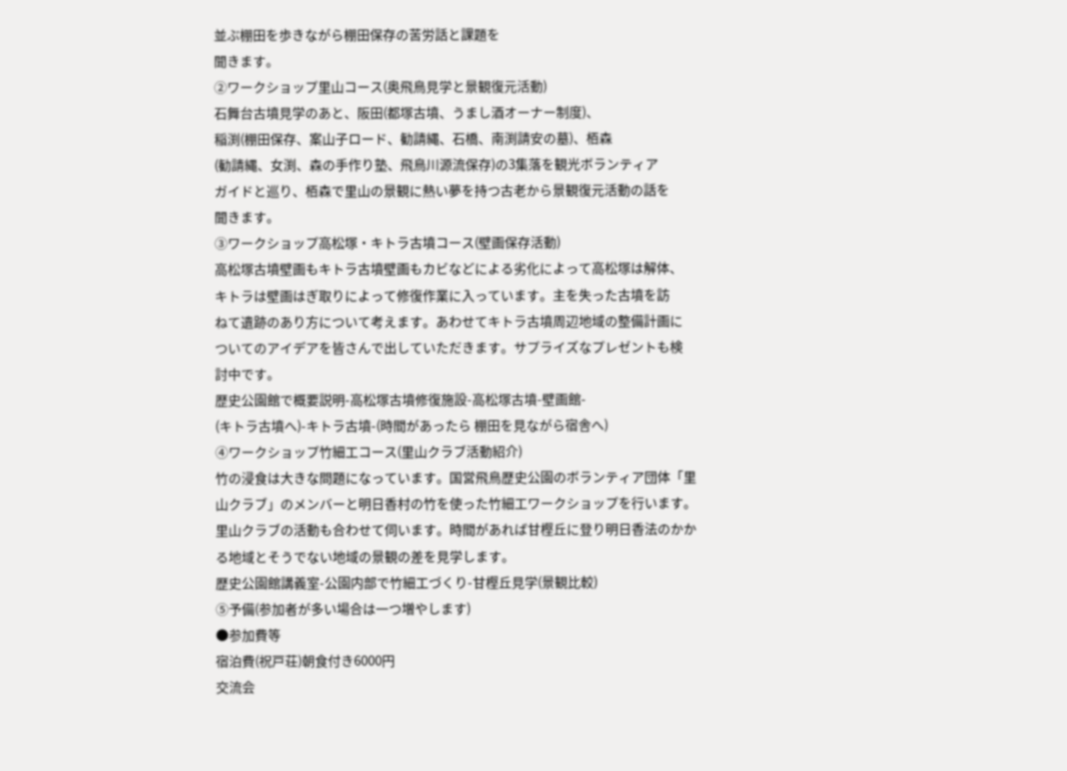並ぶ棚田を歩きながら棚田保存の苦労話と課題を
聞きます。
②ワークショップ里山コース(奥飛鳥見学と景観復元活動)
石舞台古墳見学のあと、阪田(都塚古墳、うまし酒オーナー制度)、
稲渕(棚田保存、案山子ロード、勧請縄、石橋、南渕請安の墓)、栢森
(勧請縄、女渕、森の手作り塾、飛鳥川源流保存)の3集落を観光ボランティア
ガイドと巡り、栢森で里山の景観に熱い夢を持つ古老から景観復元活動の話を
聞きます。
③ワークショップ高松塚・キトラ古墳コース(壁画保存活動)
高松塚古墳壁画もキトラ古墳壁画もカビなどによる劣化によって高松塚は解体、
キトラは壁画はぎ取りによって修復作業に入っています。主を失った古墳を訪
ねて遺跡のあり方について考えます。あわせてキトラ古墳周辺地域の整備計画に
ついてのアイデアを皆さんで出していただきます。サプライズなプレゼントも検
討中です。
歴史公園館で概要説明-高松塚古墳修復施設-高松塚古墳-壁画館-
(キトラ古墳へ)-キトラ古墳-(時間があったら 棚田を見ながら宿舎へ)
④ワークショップ竹細工コース(里山クラブ活動紹介)
竹の浸食は大きな問題になっています。国営飛鳥歴史公園のボランティア団体「里
山クラブ」のメンバーと明日香村の竹を使った竹細工ワークショップを行います。
里山クラブの活動も合わせて伺います。時間があれば甘樫丘に登り明日香法のかか
る地域とそうでない地域の景観の差を見学します。
歴史公園館講義室-公園内部で竹細工づくり-甘樫丘見学(景観比較)
⑤予備(参加者が多い場合は一つ増やします)
●参加費等
宿泊費(祝戸荘)朝食付き6000円
交流会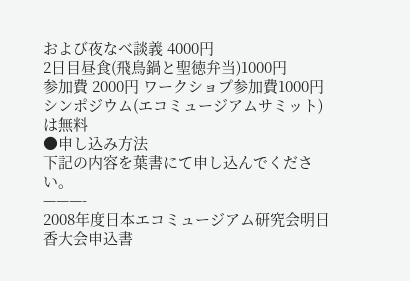および夜なべ談義 4000円
2日目昼食(飛鳥鍋と聖徳弁当)1000円
参加費 2000円 ワークショプ参加費1000円
シンポジウム(エコミュージアムサミット)は無料
●申し込み方法
下記の内容を葉書にて申し込んでください。
———-
2008年度日本エコミュージアム研究会明日香大会申込書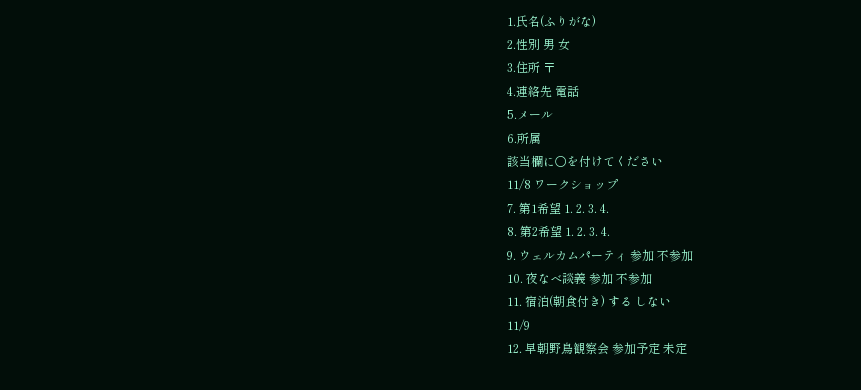1.氏名(ふりがな)
2.性別 男 女
3.住所 〒
4.連絡先 電話
5.メール
6.所属
該当欄に○を付けてください
11/8 ワークショップ
7. 第1希望 1. 2. 3. 4.
8. 第2希望 1. 2. 3. 4.
9. ウェルカムパーティ 参加 不参加
10. 夜なべ談義 参加 不参加
11. 宿泊(朝食付き) する しない
11/9
12. 早朝野鳥観察会 参加予定 未定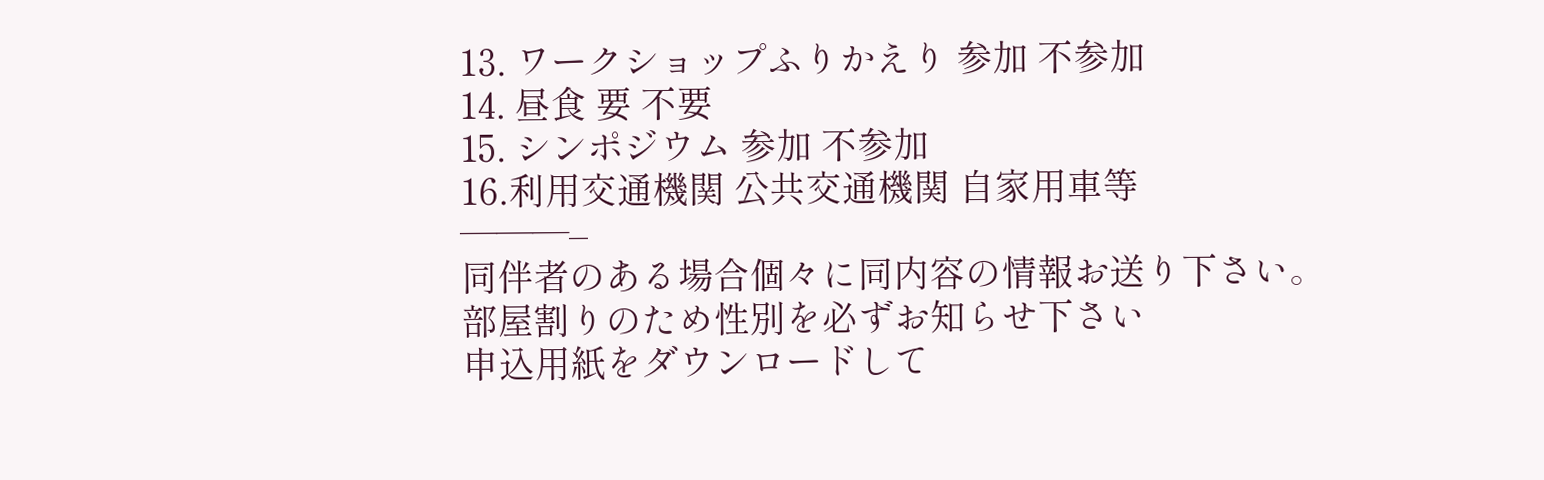13. ワークショップふりかえり 参加 不参加
14. 昼食 要 不要
15. シンポジウム 参加 不参加
16.利用交通機関 公共交通機関 自家用車等
———–
同伴者のある場合個々に同内容の情報お送り下さい。
部屋割りのため性別を必ずお知らせ下さい
申込用紙をダウンロードして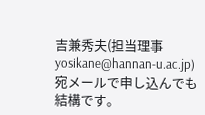吉兼秀夫(担当理事 yosikane@hannan-u.ac.jp)宛メールで申し込んでも結構です。